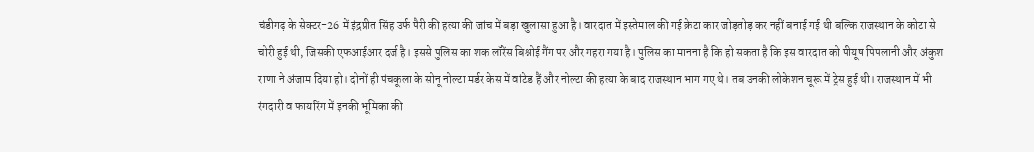चंडीगढ़ के सेक्टर-26 में इंद्रप्रीत सिंह उर्फ पैरी की हत्या की जांच में बड़ा खुलासा हुआ है। वारदात में इस्तेमाल की गई क्रेटा कार जोड़तोड़ कर नहीं बनाई गई थी बल्कि राजस्थान के कोटा से चोरी हुई थी, जिसकी एफआईआर दर्ज है। इससे पुलिस का शक लॉरेंस बिश्नोई गैंग पर और गहरा गया है। पुलिस का मानना है कि हो सकता है कि इस वारदात को पीयूष पिपलानी और अंकुश राणा ने अंजाम दिया हो। दोनों ही पंचकूला के सोनू नोल्टा मर्डर केस में वांटेड हैं और नोल्टा की हत्या के बाद राजस्थान भाग गए थे। तब उनकी लोकेशन चूरू में ट्रेस हुई थी। राजस्थान में भी रंगदारी व फायरिंग में इनकी भूमिका की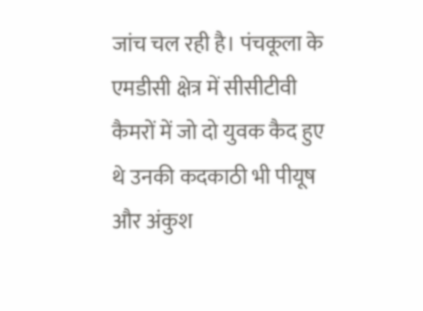जांच चल रही है। पंचकूला के एमडीसी क्षेत्र में सीसीटीवी कैमरों में जो दो युवक कैद हुए थे उनकी कदकाठी भी पीयूष और अंकुश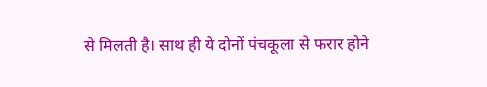से मिलती है। साथ ही ये दोनों पंचकूला से फरार होने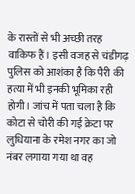के रास्तों से भी अच्छी तरह वाकिफ हैं। इसी वजह से चंडीगढ़ पुलिस को आशंका है कि पैरी की हत्या में भी इनकी भूमिका रही होगी। जांच में पता चला है कि कोटा से चोरी की गई क्रेटा पर लुधियाना के रमेश नगर का जो नंबर लगाया गया था वह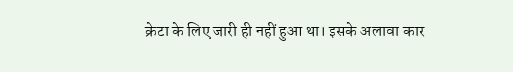क्रेटा के लिए जारी ही नहीं हुआ था। इसके अलावा कार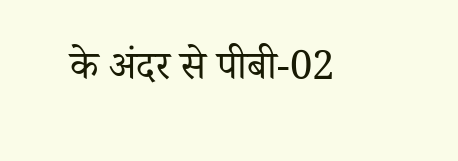के अंदर से पीबी-02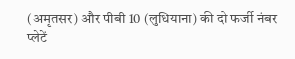(अमृतसर) और पीबी 10 (लुधियाना) की दो फर्जी नंबर प्लेटें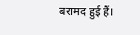बरामद हुई हैं।